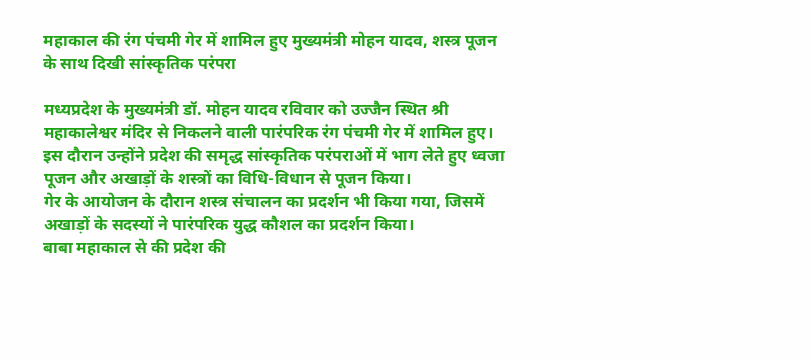महाकाल की रंग पंचमी गेर में शामिल हुए मुख्यमंत्री मोहन यादव, शस्त्र पूजन के साथ दिखी सांस्कृतिक परंपरा

मध्यप्रदेश के मुख्यमंत्री डॉ. मोहन यादव रविवार को उज्जैन स्थित श्री महाकालेश्वर मंदिर से निकलने वाली पारंपरिक रंग पंचमी गेर में शामिल हुए। इस दौरान उन्होंने प्रदेश की समृद्ध सांस्कृतिक परंपराओं में भाग लेते हुए ध्वजा पूजन और अखाड़ों के शस्त्रों का विधि-विधान से पूजन किया।
गेर के आयोजन के दौरान शस्त्र संचालन का प्रदर्शन भी किया गया, जिसमें अखाड़ों के सदस्यों ने पारंपरिक युद्ध कौशल का प्रदर्शन किया।
बाबा महाकाल से की प्रदेश की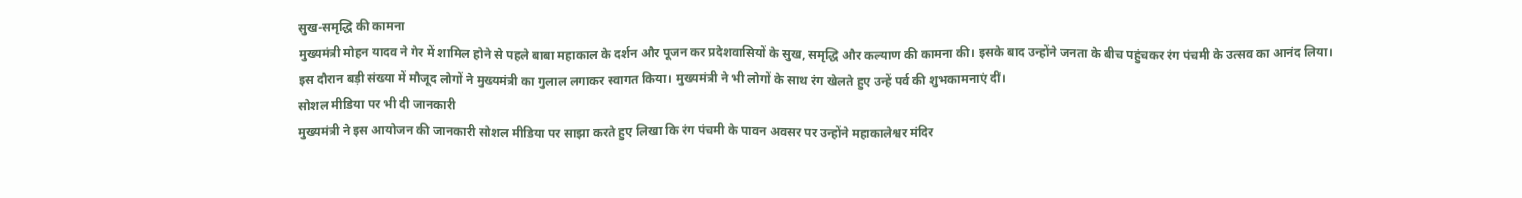सुख-समृद्धि की कामना
मुख्यमंत्री मोहन यादव ने गेर में शामिल होने से पहले बाबा महाकाल के दर्शन और पूजन कर प्रदेशवासियों के सुख, समृद्धि और कल्याण की कामना की। इसके बाद उन्होंने जनता के बीच पहुंचकर रंग पंचमी के उत्सव का आनंद लिया।
इस दौरान बड़ी संख्या में मौजूद लोगों ने मुख्यमंत्री का गुलाल लगाकर स्वागत किया। मुख्यमंत्री ने भी लोगों के साथ रंग खेलते हुए उन्हें पर्व की शुभकामनाएं दीं।
सोशल मीडिया पर भी दी जानकारी
मुख्यमंत्री ने इस आयोजन की जानकारी सोशल मीडिया पर साझा करते हुए लिखा कि रंग पंचमी के पावन अवसर पर उन्होंने महाकालेश्वर मंदिर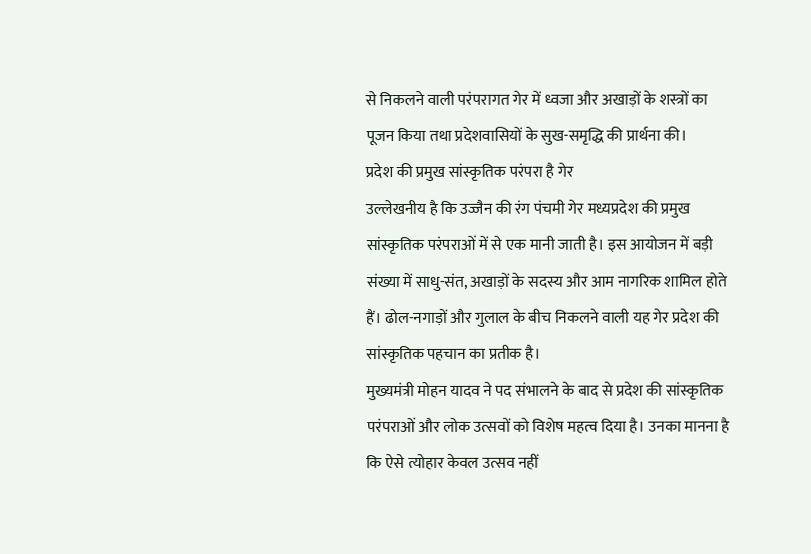से निकलने वाली परंपरागत गेर में ध्वजा और अखाड़ों के शस्त्रों का पूजन किया तथा प्रदेशवासियों के सुख-समृद्धि की प्रार्थना की।
प्रदेश की प्रमुख सांस्कृतिक परंपरा है गेर
उल्लेखनीय है कि उज्जैन की रंग पंचमी गेर मध्यप्रदेश की प्रमुख सांस्कृतिक परंपराओं में से एक मानी जाती है। इस आयोजन में बड़ी संख्या में साधु-संत, अखाड़ों के सदस्य और आम नागरिक शामिल होते हैं। ढोल-नगाड़ों और गुलाल के बीच निकलने वाली यह गेर प्रदेश की सांस्कृतिक पहचान का प्रतीक है।
मुख्यमंत्री मोहन यादव ने पद संभालने के बाद से प्रदेश की सांस्कृतिक परंपराओं और लोक उत्सवों को विशेष महत्व दिया है। उनका मानना है कि ऐसे त्योहार केवल उत्सव नहीं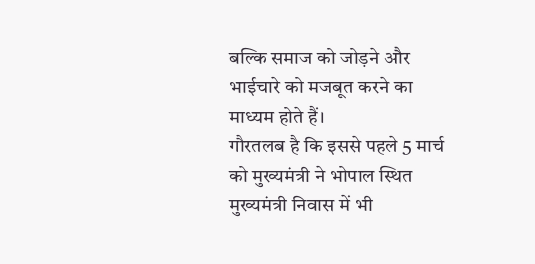बल्कि समाज को जोड़ने और भाईचारे को मजबूत करने का माध्यम होते हैं।
गौरतलब है कि इससे पहले 5 मार्च को मुख्यमंत्री ने भोपाल स्थित मुख्यमंत्री निवास में भी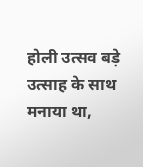होली उत्सव बड़े उत्साह के साथ मनाया था,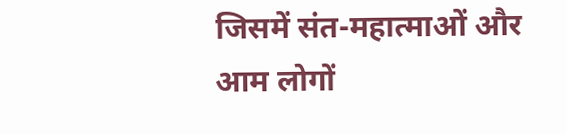जिसमें संत-महात्माओं और आम लोगों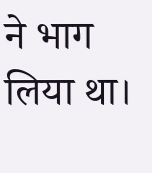ने भाग लिया था।